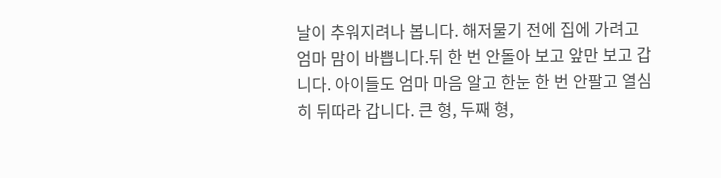날이 추워지려나 봅니다. 해저물기 전에 집에 가려고 엄마 맘이 바쁩니다.뒤 한 번 안돌아 보고 앞만 보고 갑니다. 아이들도 엄마 마음 알고 한눈 한 번 안팔고 열심히 뒤따라 갑니다. 큰 형, 두째 형,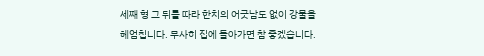세째 형 그 뒤를 따라 한치의 어긋남도 없이 강물을 헤엄칩니다. 무사히 집에 돌아가면 참 좋겠습니다.